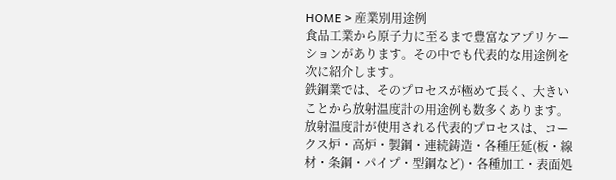HOME > 産業別用途例
食品工業から原子力に至るまで豊富なアプリケーションがあります。その中でも代表的な用途例を次に紹介します。
鉄鋼業では、そのプロセスが極めて長く、大きいことから放射温度計の用途例も数多くあります。 放射温度計が使用される代表的プロセスは、コークス炉・高炉・製鋼・連続鋳造・各種圧延(板・線材・条鋼・パイプ・型鋼など)・各種加工・表面処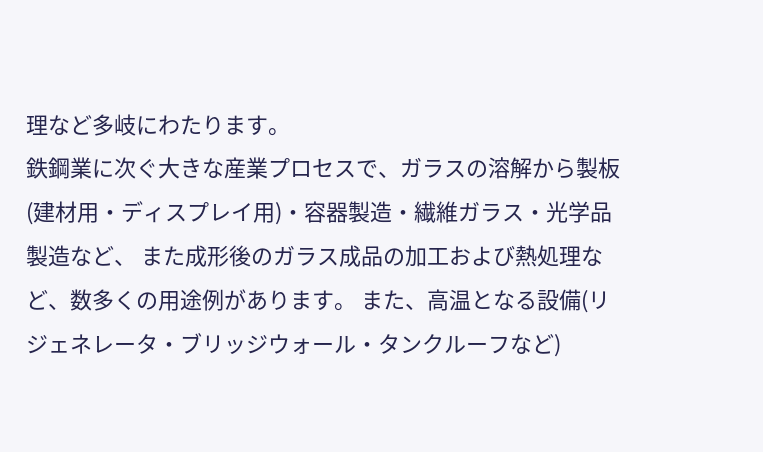理など多岐にわたります。
鉄鋼業に次ぐ大きな産業プロセスで、ガラスの溶解から製板(建材用・ディスプレイ用)・容器製造・繊維ガラス・光学品製造など、 また成形後のガラス成品の加工および熱処理など、数多くの用途例があります。 また、高温となる設備(リジェネレータ・ブリッジウォール・タンクルーフなど)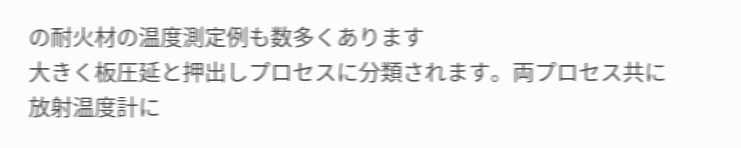の耐火材の温度測定例も数多くあります
大きく板圧延と押出しプロセスに分類されます。両プロセス共に放射温度計に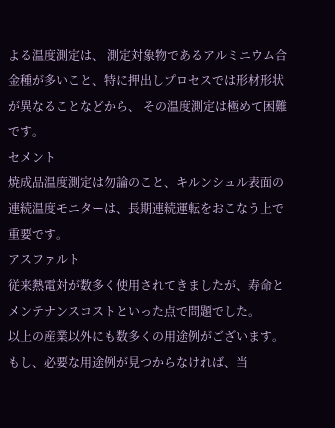よる温度測定は、 測定対象物であるアルミニウム合金種が多いこと、特に押出しプロセスでは形材形状が異なることなどから、 その温度測定は極めて困難です。
セメント
焼成品温度測定は勿論のこと、キルンシュル表面の連続温度モニターは、長期連続運転をおこなう上で重要です。
アスファルト
従来熱電対が数多く使用されてきましたが、寿命とメンテナンスコストといった点で問題でした。
以上の産業以外にも数多くの用途例がございます。 もし、必要な用途例が見つからなければ、当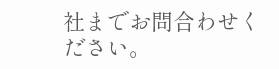社までお問合わせください。